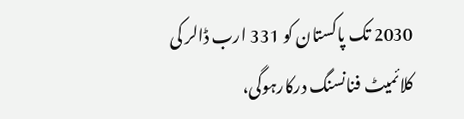2030 تک پاکستان کو 331 ارب ڈالر کی کلائمیٹ فنانسنگ درکارہوگی،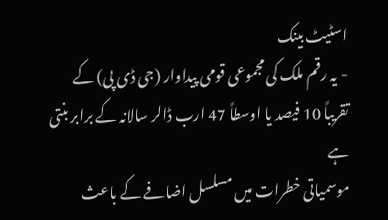اسٹیٹ بینک
- یہ رقم ملک کی مجموعی قومی پیداوار (جی ڈی پی) کے تقریباً 10 فیصد یا اوسطاً 47 ارب ڈالر سالانہ کے برابر بنتی ہے
موسمیاتی خطرات میں مسلسل اضافے کے باعث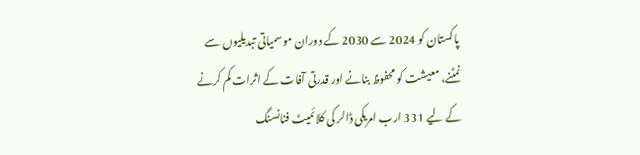پاکستان کو 2024 سے 2030 کے دوران موسمیاتی تبدیلیوں سے نمٹنے، معیشت کو محفوظ بنانے اور قدرتی آفات کے اثرات کم کرنے کے لیے 331 ارب امریکی ڈالر کی کلائمیٹ فنانسنگ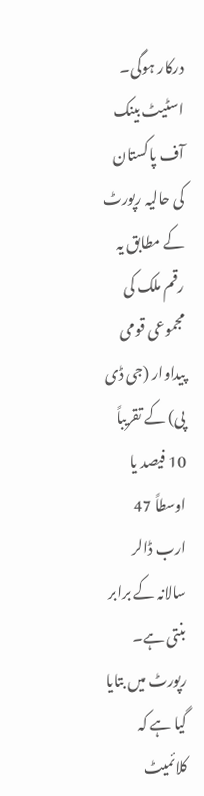درکار ہوگی۔ اسٹیٹ بینک آف پاکستان کی حالیہ رپورٹ کے مطابق یہ رقم ملک کی مجموعی قومی پیداوار (جی ڈی پی) کے تقریباً 10 فیصد یا اوسطاً 47 ارب ڈالر سالانہ کے برابر بنتی ہے۔
رپورٹ میں بتایا گیا ہے کہ کلائمیٹ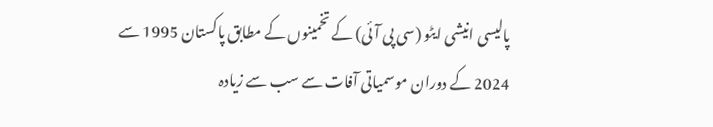پالیسی انیشی ایٹو (سی پی آئی) کے تخمینوں کے مطابق پاکستان 1995 سے 2024 کے دوران موسمیاتی آفات سے سب سے زیادہ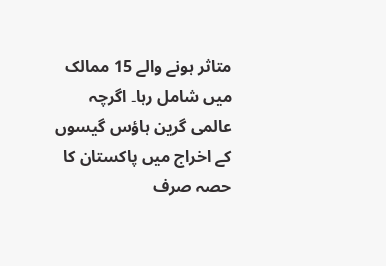متاثر ہونے والے 15 ممالک میں شامل رہا۔ اگرچہ عالمی گرین ہاؤس گیسوں کے اخراج میں پاکستان کا حصہ صرف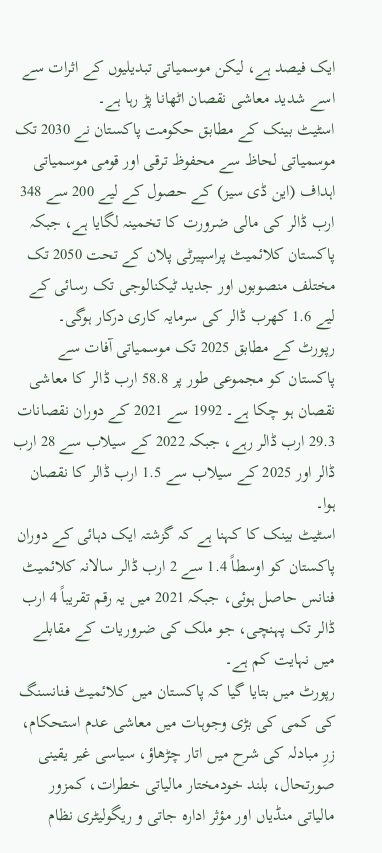ایک فیصد ہے، لیکن موسمیاتی تبدیلیوں کے اثرات سے اسے شدید معاشی نقصان اٹھانا پڑ رہا ہے۔
اسٹیٹ بینک کے مطابق حکومت پاکستان نے 2030 تک موسمیاتی لحاظ سے محفوظ ترقی اور قومی موسمیاتی اہداف (این ڈی سیز) کے حصول کے لیے 200 سے 348 ارب ڈالر کی مالی ضرورت کا تخمینہ لگایا ہے، جبکہ پاکستان کلائمیٹ پراسپیرٹی پلان کے تحت 2050 تک مختلف منصوبوں اور جدید ٹیکنالوجی تک رسائی کے لیے 1.6 کھرب ڈالر کی سرمایہ کاری درکار ہوگی۔
رپورٹ کے مطابق 2025 تک موسمیاتی آفات سے پاکستان کو مجموعی طور پر 58.8 ارب ڈالر کا معاشی نقصان ہو چکا ہے۔ 1992 سے 2021 کے دوران نقصانات 29.3 ارب ڈالر رہے، جبکہ 2022 کے سیلاب سے 28 ارب ڈالر اور 2025 کے سیلاب سے 1.5 ارب ڈالر کا نقصان ہوا۔
اسٹیٹ بینک کا کہنا ہے کہ گزشتہ ایک دہائی کے دوران پاکستان کو اوسطاً 1.4 سے 2 ارب ڈالر سالانہ کلائمیٹ فنانس حاصل ہوئی، جبکہ 2021 میں یہ رقم تقریباً 4 ارب ڈالر تک پہنچی، جو ملک کی ضروریات کے مقابلے میں نہایت کم ہے۔
رپورٹ میں بتایا گیا کہ پاکستان میں کلائمیٹ فنانسنگ کی کمی کی بڑی وجوہات میں معاشی عدم استحکام، زرِ مبادلہ کی شرح میں اتار چڑھاؤ، سیاسی غیر یقینی صورتحال، بلند خودمختار مالیاتی خطرات، کمزور مالیاتی منڈیاں اور مؤثر ادارہ جاتی و ریگولیٹری نظام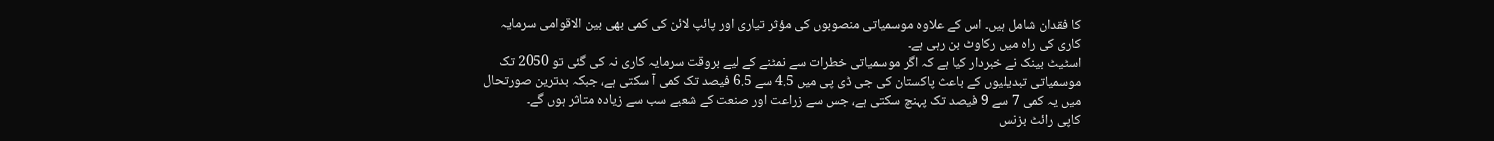کا فقدان شامل ہیں۔ اس کے علاوہ موسمیاتی منصوبوں کی مؤثر تیاری اور پائپ لائن کی کمی بھی بین الاقوامی سرمایہ کاری کی راہ میں رکاوٹ بن رہی ہے۔
اسٹیٹ بینک نے خبردار کیا ہے کہ اگر موسمیاتی خطرات سے نمٹنے کے لیے بروقت سرمایہ کاری نہ کی گئی تو 2050 تک موسمیاتی تبدیلیوں کے باعث پاکستان کی جی ڈی پی میں 4.5 سے 6.5 فیصد تک کمی آ سکتی ہے، جبکہ بدترین صورتحال میں یہ کمی 7 سے 9 فیصد تک پہنچ سکتی ہے، جس سے زراعت اور صنعت کے شعبے سب سے زیادہ متاثر ہوں گے۔
کاپی رائٹ بزنس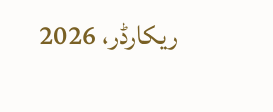ریکارڈر، 2026